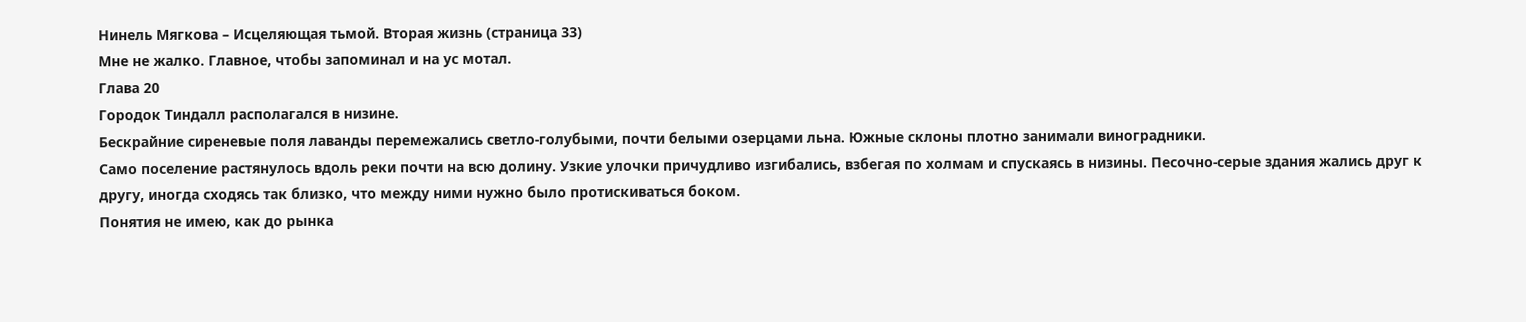Нинель Мягкова – Исцеляющая тьмой. Вторая жизнь (страница 33)
Мне не жалко. Главное, чтобы запоминал и на ус мотал.
Глава 20
Городок Тиндалл располагался в низине.
Бескрайние сиреневые поля лаванды перемежались светло-голубыми, почти белыми озерцами льна. Южные склоны плотно занимали виноградники.
Само поселение растянулось вдоль реки почти на всю долину. Узкие улочки причудливо изгибались, взбегая по холмам и спускаясь в низины. Песочно-серые здания жались друг к другу, иногда сходясь так близко, что между ними нужно было протискиваться боком.
Понятия не имею, как до рынка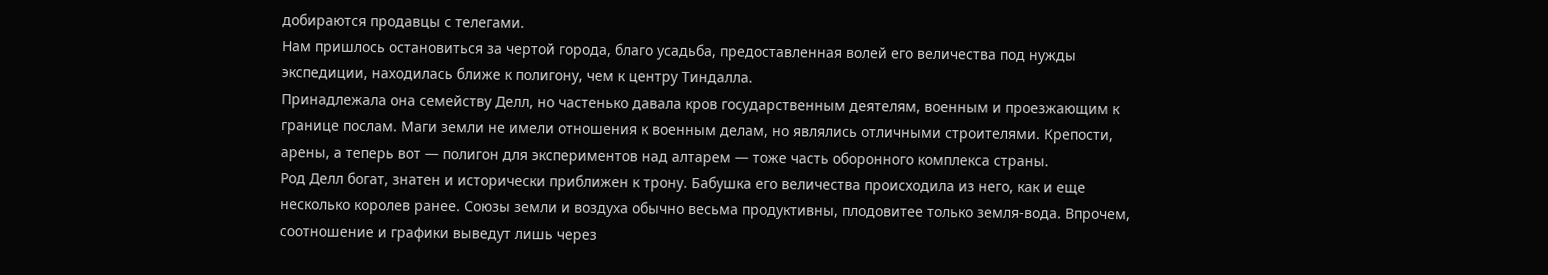добираются продавцы с телегами.
Нам пришлось остановиться за чертой города, благо усадьба, предоставленная волей его величества под нужды экспедиции, находилась ближе к полигону, чем к центру Тиндалла.
Принадлежала она семейству Делл, но частенько давала кров государственным деятелям, военным и проезжающим к границе послам. Маги земли не имели отношения к военным делам, но являлись отличными строителями. Крепости, арены, а теперь вот — полигон для экспериментов над алтарем — тоже часть оборонного комплекса страны.
Род Делл богат, знатен и исторически приближен к трону. Бабушка его величества происходила из него, как и еще несколько королев ранее. Союзы земли и воздуха обычно весьма продуктивны, плодовитее только земля-вода. Впрочем, соотношение и графики выведут лишь через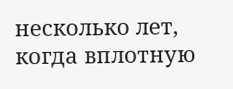несколько лет, когда вплотную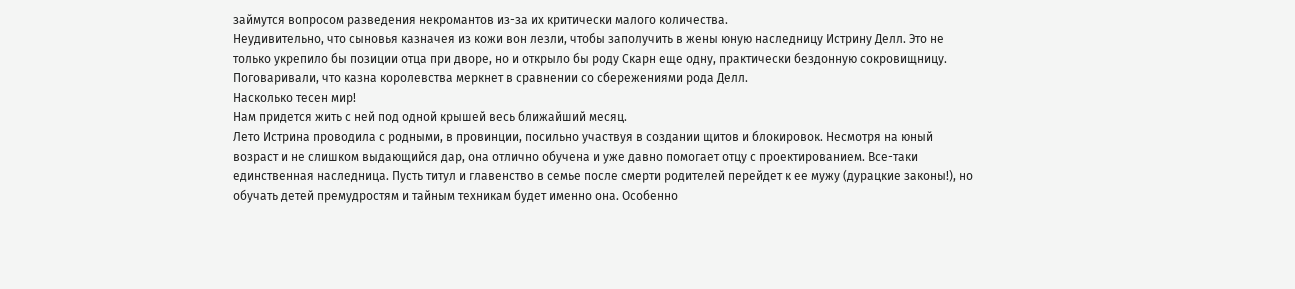займутся вопросом разведения некромантов из-за их критически малого количества.
Неудивительно, что сыновья казначея из кожи вон лезли, чтобы заполучить в жены юную наследницу Истрину Делл. Это не только укрепило бы позиции отца при дворе, но и открыло бы роду Скарн еще одну, практически бездонную сокровищницу.
Поговаривали, что казна королевства меркнет в сравнении со сбережениями рода Делл.
Насколько тесен мир!
Нам придется жить с ней под одной крышей весь ближайший месяц.
Лето Истрина проводила с родными, в провинции, посильно участвуя в создании щитов и блокировок. Несмотря на юный возраст и не слишком выдающийся дар, она отлично обучена и уже давно помогает отцу с проектированием. Все-таки единственная наследница. Пусть титул и главенство в семье после смерти родителей перейдет к ее мужу (дурацкие законы!), но обучать детей премудростям и тайным техникам будет именно она. Особенно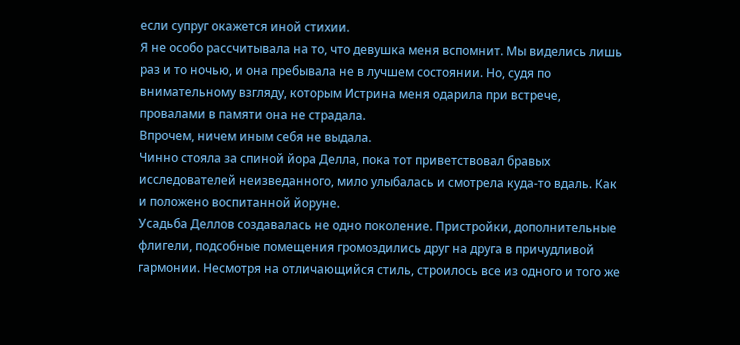если супруг окажется иной стихии.
Я не особо рассчитывала на то, что девушка меня вспомнит. Мы виделись лишь раз и то ночью, и она пребывала не в лучшем состоянии. Но, судя по внимательному взгляду, которым Истрина меня одарила при встрече, провалами в памяти она не страдала.
Впрочем, ничем иным себя не выдала.
Чинно стояла за спиной йора Делла, пока тот приветствовал бравых исследователей неизведанного, мило улыбалась и смотрела куда-то вдаль. Как и положено воспитанной йоруне.
Усадьба Деллов создавалась не одно поколение. Пристройки, дополнительные флигели, подсобные помещения громоздились друг на друга в причудливой гармонии. Несмотря на отличающийся стиль, строилось все из одного и того же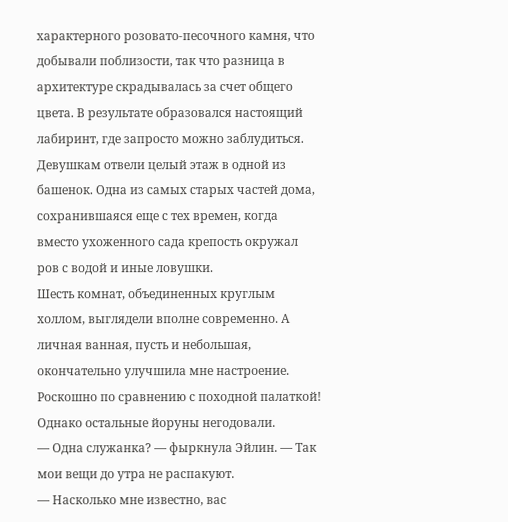характерного розовато-песочного камня, что добывали поблизости, так что разница в архитектуре скрадывалась за счет общего цвета. В результате образовался настоящий лабиринт, где запросто можно заблудиться.
Девушкам отвели целый этаж в одной из башенок. Одна из самых старых частей дома, сохранившаяся еще с тех времен, когда вместо ухоженного сада крепость окружал ров с водой и иные ловушки.
Шесть комнат, объединенных круглым холлом, выглядели вполне современно. А личная ванная, пусть и небольшая, окончательно улучшила мне настроение. Роскошно по сравнению с походной палаткой!
Однако остальные йоруны негодовали.
— Одна служанка? — фыркнула Эйлин. — Так мои вещи до утра не распакуют.
— Насколько мне известно, вас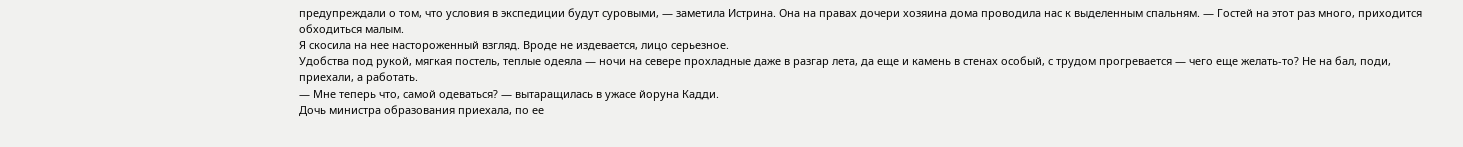предупреждали о том, что условия в экспедиции будут суровыми, — заметила Истрина. Она на правах дочери хозяина дома проводила нас к выделенным спальням. — Гостей на этот раз много, приходится обходиться малым.
Я скосила на нее настороженный взгляд. Вроде не издевается, лицо серьезное.
Удобства под рукой, мягкая постель, теплые одеяла — ночи на севере прохладные даже в разгар лета, да еще и камень в стенах особый, с трудом прогревается — чего еще желать-то? Не на бал, поди, приехали, а работать.
— Мне теперь что, самой одеваться? — вытаращилась в ужасе йоруна Кадди.
Дочь министра образования приехала, по ее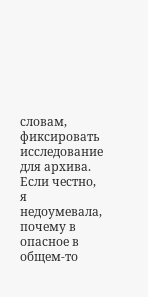словам, фиксировать исследование для архива.
Если честно, я недоумевала, почему в опасное в общем-то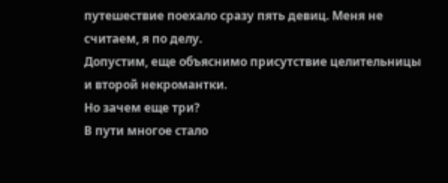путешествие поехало сразу пять девиц. Меня не считаем, я по делу.
Допустим, еще объяснимо присутствие целительницы и второй некромантки.
Но зачем еще три?
В пути многое стало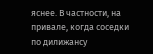яснее. В частности, на привале, когда соседки по дилижансу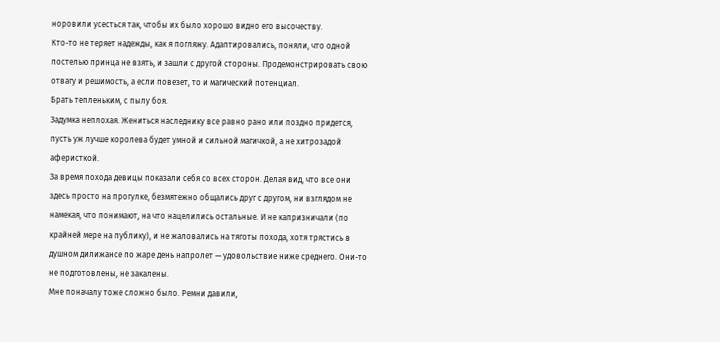норовили усесться так, чтобы их было хорошо видно его высочеству.
Кто-то не теряет надежды, как я погляжу. Адаптировались, поняли, что одной постелью принца не взять, и зашли с другой стороны. Продемонстрировать свою отвагу и решимость, а если повезет, то и магический потенциал.
Брать тепленьким, с пылу боя.
Задумка неплохая. Жениться наследнику все равно рано или поздно придется, пусть уж лучше королева будет умной и сильной магичкой, а не хитрозадой аферисткой.
За время похода девицы показали себя со всех сторон. Делая вид, что все они здесь просто на прогулке, безмятежно общались друг с другом, ни взглядом не намекая, что понимают, на что нацелились остальные. И не капризничали (по крайней мере на публику), и не жаловались на тяготы похода, хотя трястись в душном дилижансе по жаре день напролет — удовольствие ниже среднего. Они-то не подготовлены, не закалены.
Мне поначалу тоже сложно было. Ремни давили,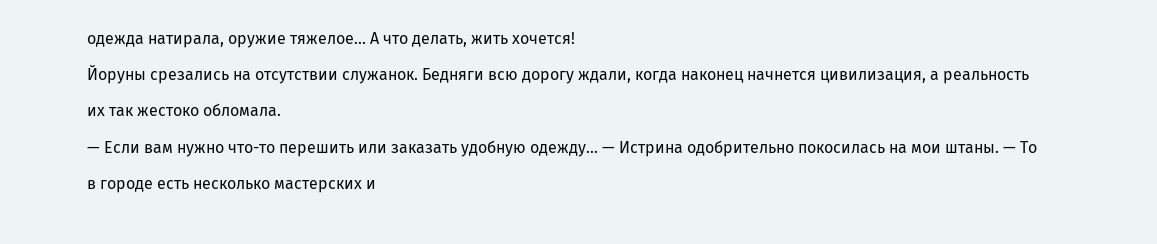одежда натирала, оружие тяжелое... А что делать, жить хочется!
Йоруны срезались на отсутствии служанок. Бедняги всю дорогу ждали, когда наконец начнется цивилизация, а реальность их так жестоко обломала.
— Если вам нужно что-то перешить или заказать удобную одежду… — Истрина одобрительно покосилась на мои штаны. — То в городе есть несколько мастерских и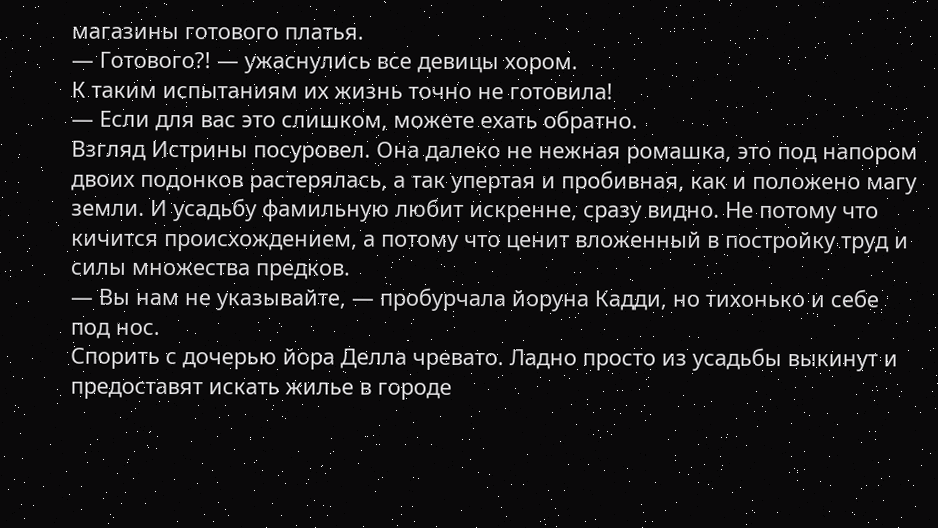магазины готового платья.
— Готового?! — ужаснулись все девицы хором.
К таким испытаниям их жизнь точно не готовила!
— Если для вас это слишком, можете ехать обратно.
Взгляд Истрины посуровел. Она далеко не нежная ромашка, это под напором двоих подонков растерялась, а так упертая и пробивная, как и положено магу земли. И усадьбу фамильную любит искренне, сразу видно. Не потому что кичится происхождением, а потому что ценит вложенный в постройку труд и силы множества предков.
— Вы нам не указывайте, — пробурчала йоруна Кадди, но тихонько и себе под нос.
Спорить с дочерью йора Делла чревато. Ладно просто из усадьбы выкинут и предоставят искать жилье в городе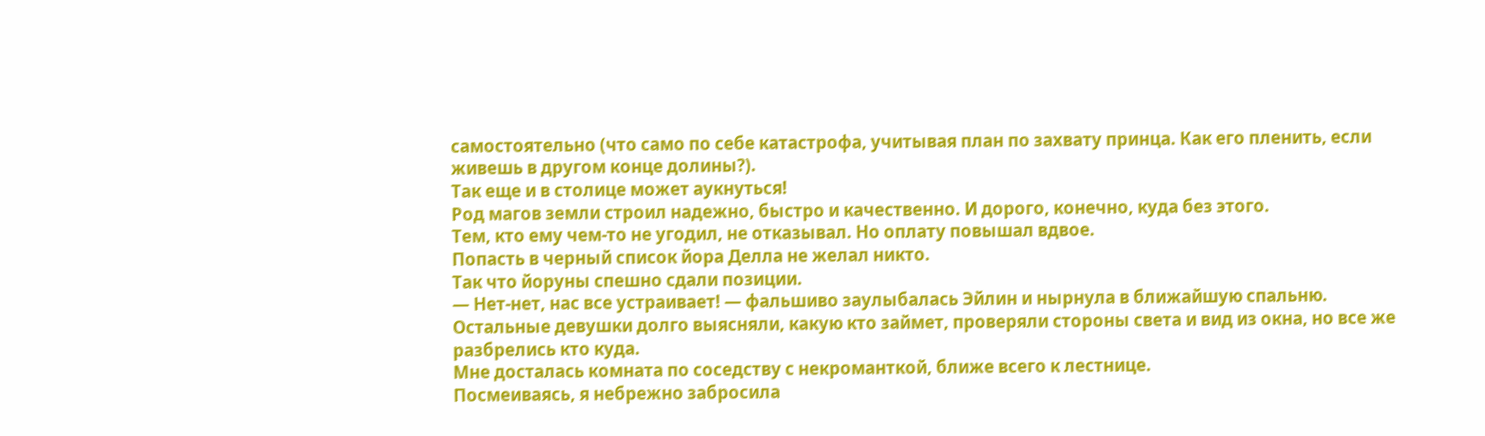самостоятельно (что само по себе катастрофа, учитывая план по захвату принца. Как его пленить, если живешь в другом конце долины?).
Так еще и в столице может аукнуться!
Род магов земли строил надежно, быстро и качественно. И дорого, конечно, куда без этого.
Тем, кто ему чем-то не угодил, не отказывал. Но оплату повышал вдвое.
Попасть в черный список йора Делла не желал никто.
Так что йоруны спешно сдали позиции.
— Нет-нет, нас все устраивает! — фальшиво заулыбалась Эйлин и нырнула в ближайшую спальню.
Остальные девушки долго выясняли, какую кто займет, проверяли стороны света и вид из окна, но все же разбрелись кто куда.
Мне досталась комната по соседству с некроманткой, ближе всего к лестнице.
Посмеиваясь, я небрежно забросила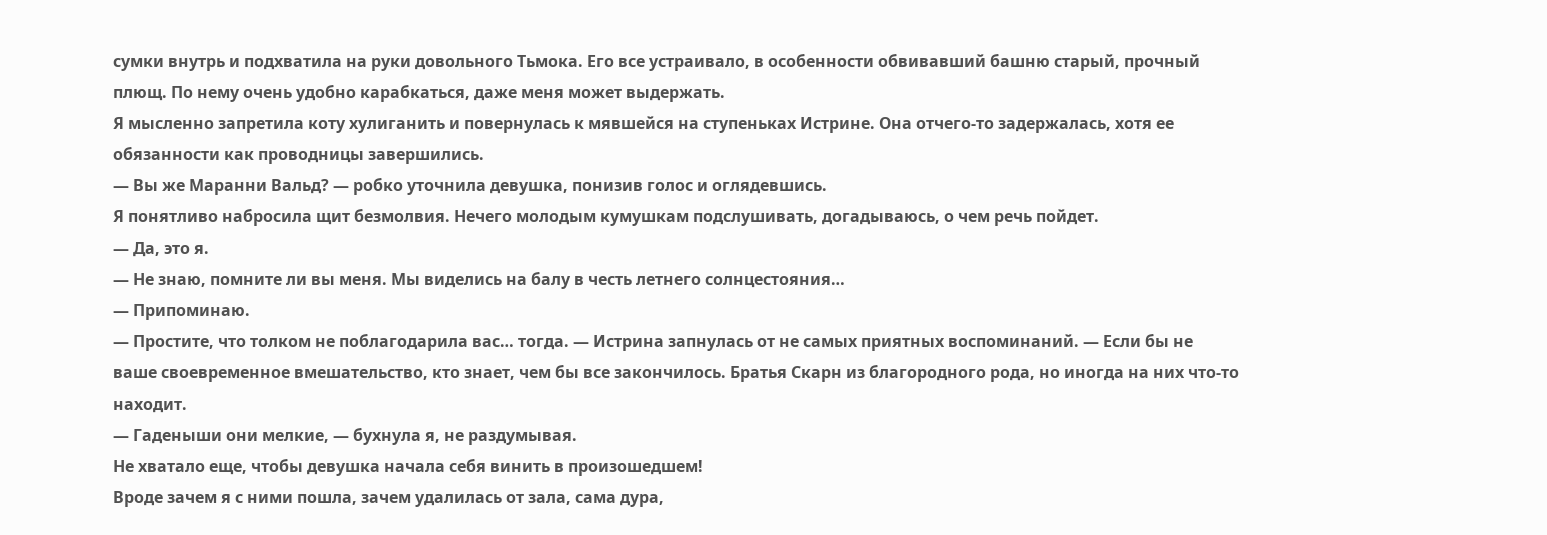сумки внутрь и подхватила на руки довольного Тьмока. Его все устраивало, в особенности обвивавший башню старый, прочный плющ. По нему очень удобно карабкаться, даже меня может выдержать.
Я мысленно запретила коту хулиганить и повернулась к мявшейся на ступеньках Истрине. Она отчего-то задержалась, хотя ее обязанности как проводницы завершились.
— Вы же Маранни Вальд? — робко уточнила девушка, понизив голос и оглядевшись.
Я понятливо набросила щит безмолвия. Нечего молодым кумушкам подслушивать, догадываюсь, о чем речь пойдет.
— Да, это я.
— Не знаю, помните ли вы меня. Мы виделись на балу в честь летнего солнцестояния…
— Припоминаю.
— Простите, что толком не поблагодарила вас… тогда. — Истрина запнулась от не самых приятных воспоминаний. — Если бы не ваше своевременное вмешательство, кто знает, чем бы все закончилось. Братья Скарн из благородного рода, но иногда на них что-то находит.
— Гаденыши они мелкие, — бухнула я, не раздумывая.
Не хватало еще, чтобы девушка начала себя винить в произошедшем!
Вроде зачем я с ними пошла, зачем удалилась от зала, сама дура,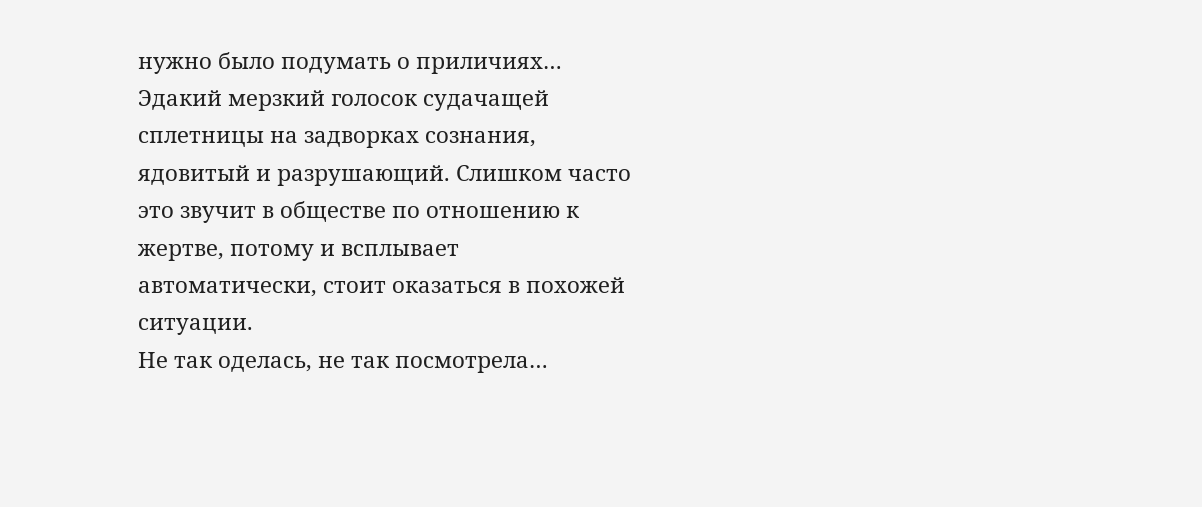нужно было подумать о приличиях… Эдакий мерзкий голосок судачащей сплетницы на задворках сознания, ядовитый и разрушающий. Слишком часто это звучит в обществе по отношению к жертве, потому и всплывает автоматически, стоит оказаться в похожей ситуации.
Не так оделась, не так посмотрела…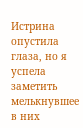Истрина опустила глаза, но я успела заметить мелькнувшее в них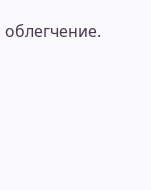облегчение.